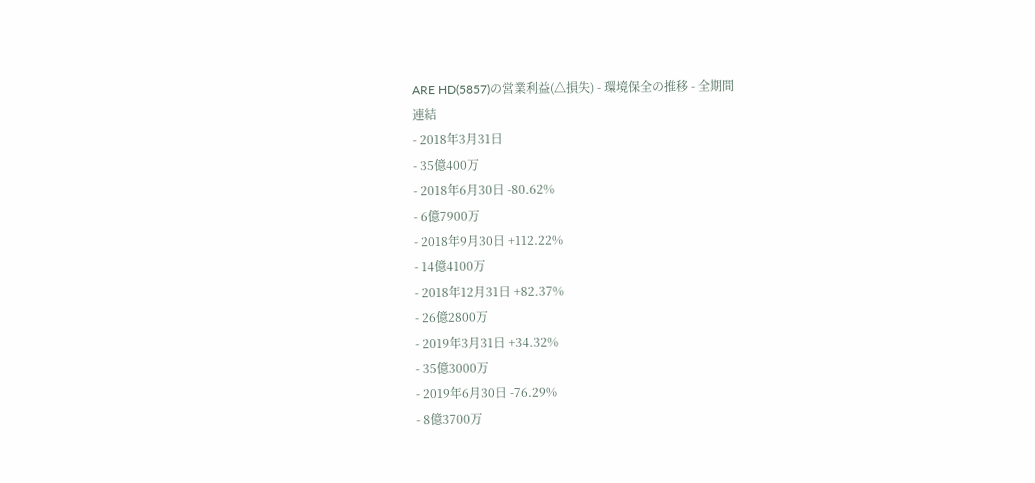ARE HD(5857)の営業利益(△損失) - 環境保全の推移 - 全期間
連結
- 2018年3月31日
- 35億400万
- 2018年6月30日 -80.62%
- 6億7900万
- 2018年9月30日 +112.22%
- 14億4100万
- 2018年12月31日 +82.37%
- 26億2800万
- 2019年3月31日 +34.32%
- 35億3000万
- 2019年6月30日 -76.29%
- 8億3700万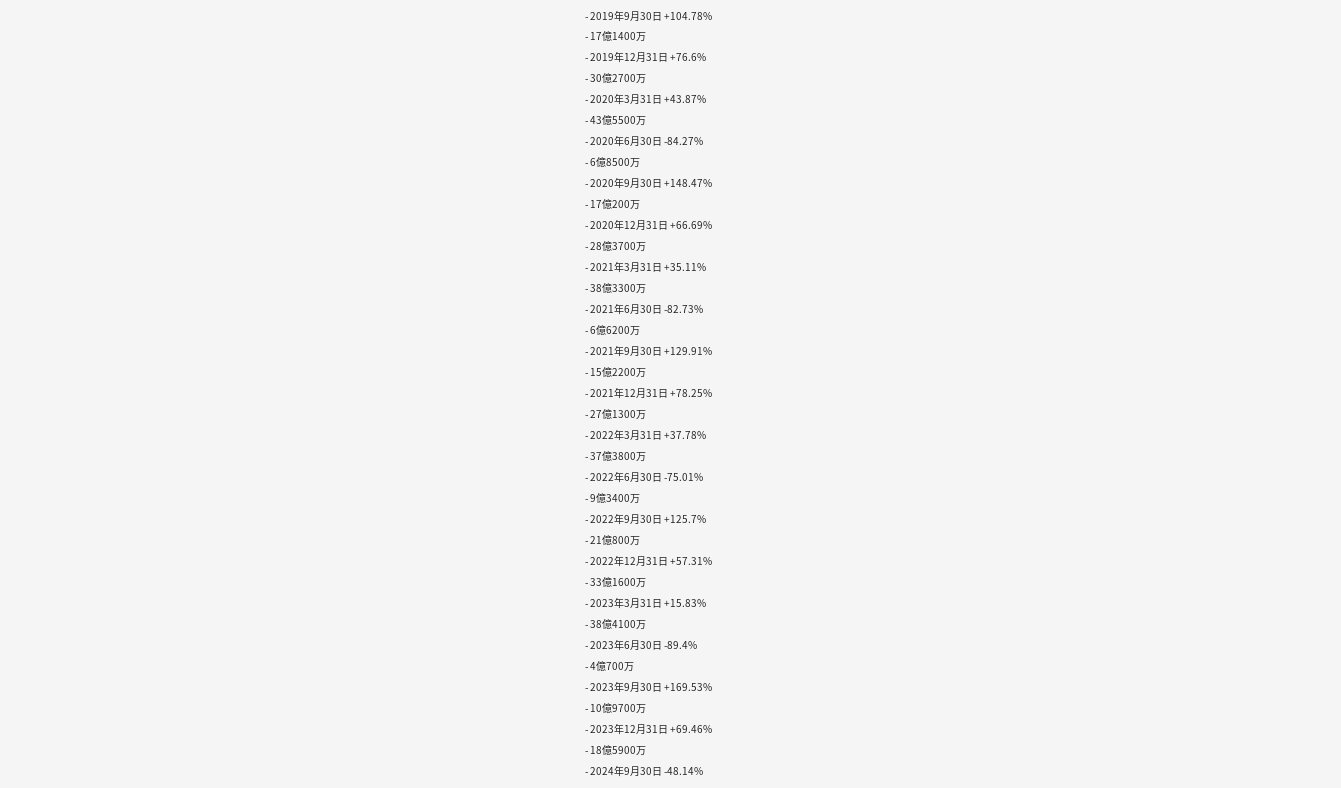- 2019年9月30日 +104.78%
- 17億1400万
- 2019年12月31日 +76.6%
- 30億2700万
- 2020年3月31日 +43.87%
- 43億5500万
- 2020年6月30日 -84.27%
- 6億8500万
- 2020年9月30日 +148.47%
- 17億200万
- 2020年12月31日 +66.69%
- 28億3700万
- 2021年3月31日 +35.11%
- 38億3300万
- 2021年6月30日 -82.73%
- 6億6200万
- 2021年9月30日 +129.91%
- 15億2200万
- 2021年12月31日 +78.25%
- 27億1300万
- 2022年3月31日 +37.78%
- 37億3800万
- 2022年6月30日 -75.01%
- 9億3400万
- 2022年9月30日 +125.7%
- 21億800万
- 2022年12月31日 +57.31%
- 33億1600万
- 2023年3月31日 +15.83%
- 38億4100万
- 2023年6月30日 -89.4%
- 4億700万
- 2023年9月30日 +169.53%
- 10億9700万
- 2023年12月31日 +69.46%
- 18億5900万
- 2024年9月30日 -48.14%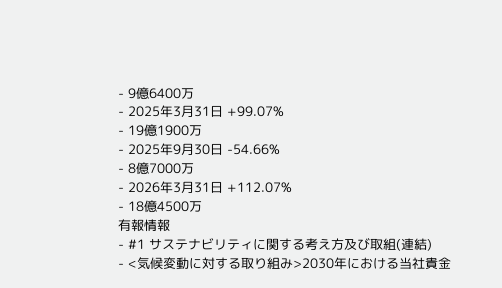- 9億6400万
- 2025年3月31日 +99.07%
- 19億1900万
- 2025年9月30日 -54.66%
- 8億7000万
- 2026年3月31日 +112.07%
- 18億4500万
有報情報
- #1 サステナビリティに関する考え方及び取組(連結)
- <気候変動に対する取り組み>2030年における当社貴金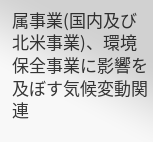属事業(国内及び北米事業)、環境保全事業に影響を及ぼす気候変動関連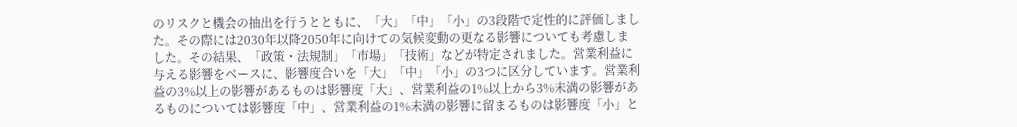のリスクと機会の抽出を行うとともに、「大」「中」「小」の3段階で定性的に評価しました。その際には2030年以降2050年に向けての気候変動の更なる影響についても考慮しました。その結果、「政策・法規制」「市場」「技術」などが特定されました。営業利益に与える影響をベースに、影響度合いを「大」「中」「小」の3つに区分しています。営業利益の3%以上の影響があるものは影響度「大」、営業利益の1%以上から3%未満の影響があるものについては影響度「中」、営業利益の1%未満の影響に留まるものは影響度「小」と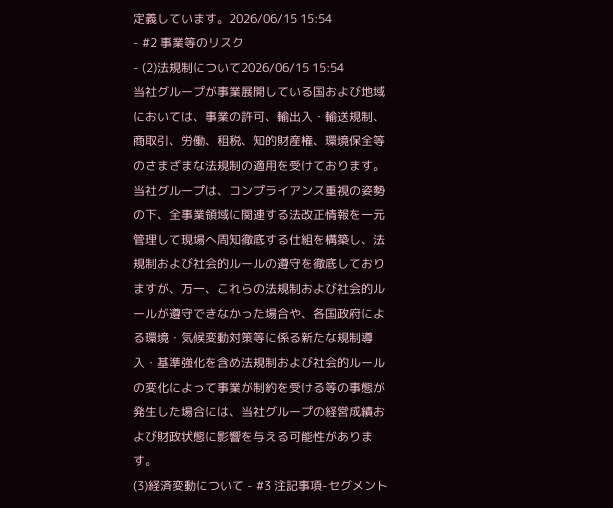定義しています。2026/06/15 15:54
- #2 事業等のリスク
- (2)法規制について2026/06/15 15:54
当社グループが事業展開している国および地域においては、事業の許可、輸出入・輸送規制、商取引、労働、租税、知的財産権、環境保全等のさまざまな法規制の適用を受けております。当社グループは、コンプライアンス重視の姿勢の下、全事業領域に関連する法改正情報を一元管理して現場へ周知徹底する仕組を構築し、法規制および社会的ルールの遵守を徹底しておりますが、万一、これらの法規制および社会的ルールが遵守できなかった場合や、各国政府による環境・気候変動対策等に係る新たな規制導入・基準強化を含め法規制および社会的ルールの変化によって事業が制約を受ける等の事態が発生した場合には、当社グループの経営成績および財政状態に影響を与える可能性があります。
(3)経済変動について - #3 注記事項-セグメント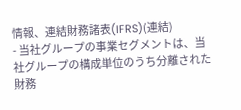情報、連結財務諸表(IFRS)(連結)
- 当社グループの事業セグメントは、当社グループの構成単位のうち分離された財務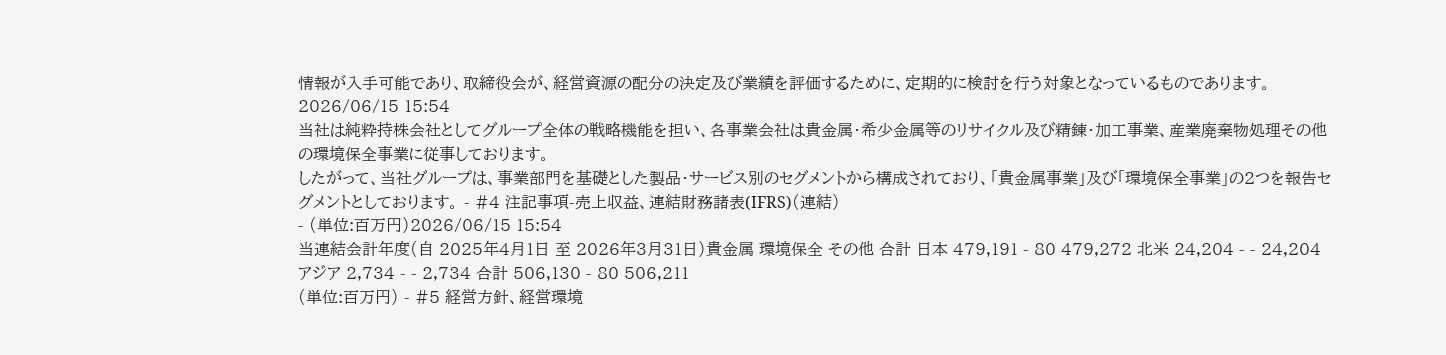情報が入手可能であり、取締役会が、経営資源の配分の決定及び業績を評価するために、定期的に検討を行う対象となっているものであります。2026/06/15 15:54
当社は純粋持株会社としてグループ全体の戦略機能を担い、各事業会社は貴金属・希少金属等のリサイクル及び精錬・加工事業、産業廃棄物処理その他の環境保全事業に従事しております。
したがって、当社グループは、事業部門を基礎とした製品・サービス別のセグメントから構成されており、「貴金属事業」及び「環境保全事業」の2つを報告セグメントとしております。 - #4 注記事項-売上収益、連結財務諸表(IFRS)(連結)
- (単位:百万円)2026/06/15 15:54
当連結会計年度(自 2025年4月1日 至 2026年3月31日)貴金属 環境保全 その他 合計 日本 479,191 - 80 479,272 北米 24,204 - - 24,204 アジア 2,734 - - 2,734 合計 506,130 - 80 506,211
(単位:百万円) - #5 経営方針、経営環境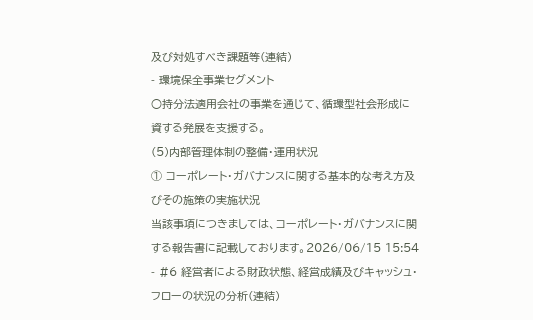及び対処すべき課題等(連結)
- 環境保全事業セグメント
○持分法適用会社の事業を通じて、循環型社会形成に資する発展を支援する。
(5)内部管理体制の整備・運用状況
① コーポレート・ガバナンスに関する基本的な考え方及びその施策の実施状況
当該事項につきましては、コーポレート・ガバナンスに関する報告書に記載しております。2026/06/15 15:54 - #6 経営者による財政状態、経営成績及びキャッシュ・フローの状況の分析(連結)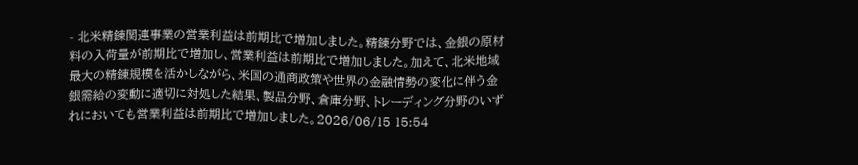- 北米精錬関連事業の営業利益は前期比で増加しました。精錬分野では、金銀の原材料の入荷量が前期比で増加し、営業利益は前期比で増加しました。加えて、北米地域最大の精錬規模を活かしながら、米国の通商政策や世界の金融情勢の変化に伴う金銀需給の変動に適切に対処した結果、製品分野、倉庫分野、トレーディング分野のいずれにおいても営業利益は前期比で増加しました。2026/06/15 15:54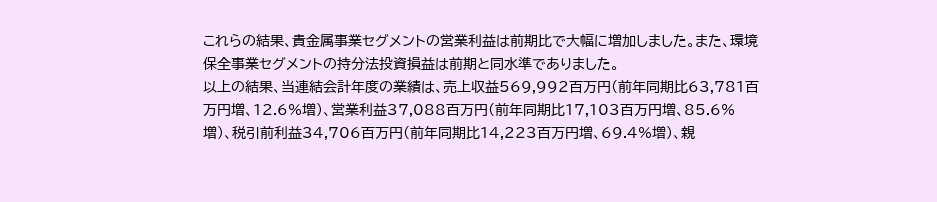これらの結果、貴金属事業セグメントの営業利益は前期比で大幅に増加しました。また、環境保全事業セグメントの持分法投資損益は前期と同水準でありました。
以上の結果、当連結会計年度の業績は、売上収益569,992百万円(前年同期比63,781百万円増、12.6%増)、営業利益37,088百万円(前年同期比17,103百万円増、85.6%増)、税引前利益34,706百万円(前年同期比14,223百万円増、69.4%増)、親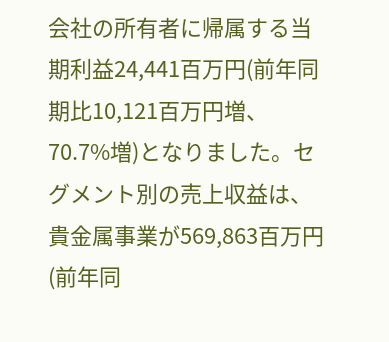会社の所有者に帰属する当期利益24,441百万円(前年同期比10,121百万円増、70.7%増)となりました。セグメント別の売上収益は、貴金属事業が569,863百万円(前年同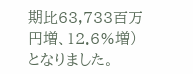期比63,733百万円増、12.6%増)となりました。